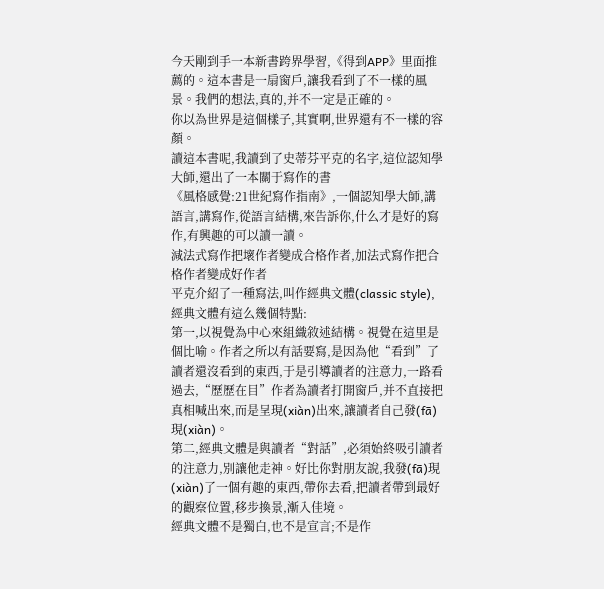今天剛到手一本新書跨界學習,《得到APP》里面推薦的。這本書是一扇窗戶,讓我看到了不一樣的風景。我們的想法,真的,并不一定是正確的。
你以為世界是這個樣子,其實啊,世界還有不一樣的容顏。
讀這本書呢,我讀到了史蒂芬平克的名字,這位認知學大師,還出了一本關于寫作的書
《風格感覺:21世紀寫作指南》,一個認知學大師,講語言,講寫作,從語言結構,來告訴你,什么才是好的寫作,有興趣的可以讀一讀。
減法式寫作把壞作者變成合格作者,加法式寫作把合格作者變成好作者
平克介紹了一種寫法,叫作經典文體(classic style),經典文體有這么幾個特點:
第一,以視覺為中心來組織敘述結構。視覺在這里是個比喻。作者之所以有話要寫,是因為他“看到”了讀者還沒看到的東西,于是引導讀者的注意力,一路看過去,“歷歷在目”作者為讀者打開窗戶,并不直接把真相喊出來,而是呈現(xiàn)出來,讓讀者自己發(fā)現(xiàn)。
第二,經典文體是與讀者“對話”,必須始終吸引讀者的注意力,別讓他走神。好比你對朋友說,我發(fā)現(xiàn)了一個有趣的東西,帶你去看,把讀者帶到最好的觀察位置,移步換景,漸入佳境。
經典文體不是獨白,也不是宣言;不是作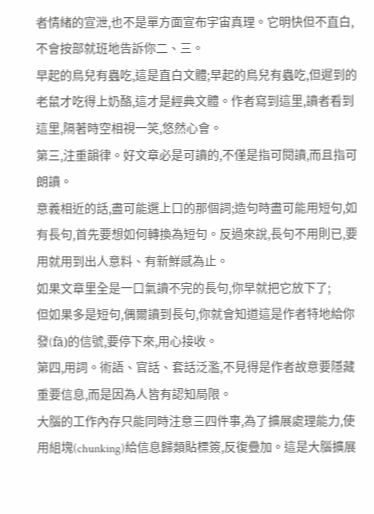者情緒的宣泄,也不是單方面宣布宇宙真理。它明快但不直白,不會按部就班地告訴你二、三。
早起的鳥兒有蟲吃,這是直白文體;早起的鳥兒有蟲吃,但遲到的老鼠才吃得上奶酪,這才是經典文體。作者寫到這里,讀者看到這里,隔著時空相視一笑,悠然心會。
第三,注重韻律。好文章必是可讀的,不僅是指可閱讀,而且指可朗讀。
意義相近的話,盡可能選上口的那個詞;造句時盡可能用短句,如有長句,首先要想如何轉換為短句。反過來說,長句不用則已,要用就用到出人意料、有新鮮感為止。
如果文章里全是一口氣讀不完的長句,你早就把它放下了;
但如果多是短句,偶爾讀到長句,你就會知道這是作者特地給你發(fā)的信號,要停下來,用心接收。
第四,用詞。術語、官話、套話泛濫,不見得是作者故意要隱藏重要信息,而是因為人皆有認知局限。
大腦的工作內存只能同時注意三四件事,為了擴展處理能力,使用組塊(chunking)給信息歸類貼標簽,反復疊加。這是大腦擴展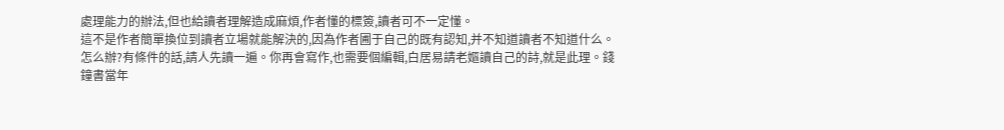處理能力的辦法,但也給讀者理解造成麻煩,作者懂的標簽,讀者可不一定懂。
這不是作者簡單換位到讀者立場就能解決的,因為作者圃于自己的既有認知,并不知道讀者不知道什么。
怎么辦?有條件的話,請人先讀一遍。你再會寫作,也需要個編輯,白居易請老嫗讀自己的詩,就是此理。錢鐘書當年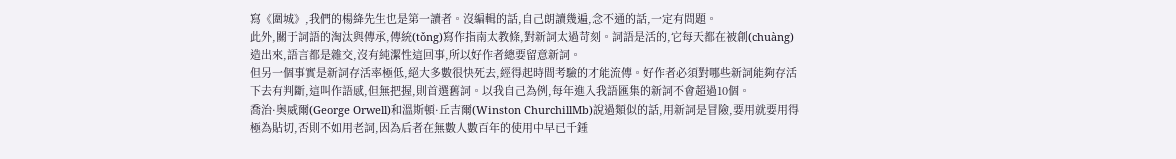寫《圍城》,我們的楊絳先生也是第一讀者。沒編輯的話,自己朗讀幾遍,念不通的話,一定有問題。
此外,關于詞語的淘汰與傳承,傳統(tǒng)寫作指南太教條,對新詞太過苛刻。詞語是活的,它每天都在被創(chuàng)造出來,語言都是雜交,沒有純潔性這回事,所以好作者總要留意新詞。
但另一個事實是新詞存活率極低,絕大多數很快死去,經得起時間考驗的才能流傳。好作者必須對哪些新詞能夠存活下去有判斷,這叫作語感,但無把握,則首選舊詞。以我自己為例,每年進入我語匯集的新詞不會超過10個。
喬治·奧威爾(George Orwell)和溫斯頓·丘吉爾(Winston ChurchillMb)說過類似的話,用新詞是冒險,要用就要用得極為貼切,否則不如用老詞,因為后者在無數人數百年的使用中早已千錘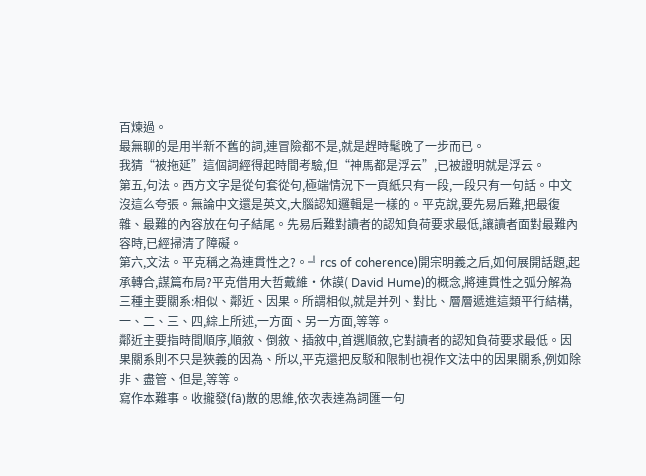百煉過。
最無聊的是用半新不舊的詞,連冒險都不是,就是趕時髦晚了一步而已。
我猜“被拖延”這個詞經得起時間考驗,但“神馬都是浮云”,已被證明就是浮云。
第五,句法。西方文字是從句套從句,極端情況下一頁紙只有一段,一段只有一句話。中文沒這么夸張。無論中文還是英文,大腦認知邏輯是一樣的。平克說,要先易后難,把最復雜、最難的內容放在句子結尾。先易后難對讀者的認知負荷要求最低,讓讀者面對最難內容時,已經掃清了障礙。
第六,文法。平克稱之為連貫性之?。╝rcs of coherence)開宗明義之后,如何展開話題,起承轉合,謀篇布局?平克借用大哲戴維·休謨( David Hume)的概念,將連貫性之弧分解為三種主要關系:相似、鄰近、因果。所謂相似,就是并列、對比、層層遞進這類平行結構,一、二、三、四,綜上所述,一方面、另一方面,等等。
鄰近主要指時間順序,順敘、倒敘、插敘中,首選順敘,它對讀者的認知負荷要求最低。因果關系則不只是狹義的因為、所以,平克還把反駁和限制也視作文法中的因果關系,例如除非、盡管、但是,等等。
寫作本難事。收攏發(fā)散的思維,依次表達為詞匯一句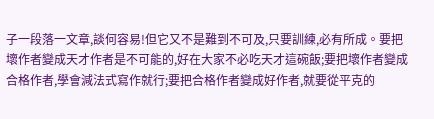子一段落一文章,談何容易!但它又不是難到不可及,只要訓練,必有所成。要把壞作者變成天才作者是不可能的,好在大家不必吃天才這碗飯;要把壞作者變成合格作者,學會減法式寫作就行;要把合格作者變成好作者,就要從平克的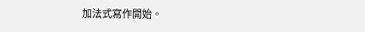加法式寫作開始。